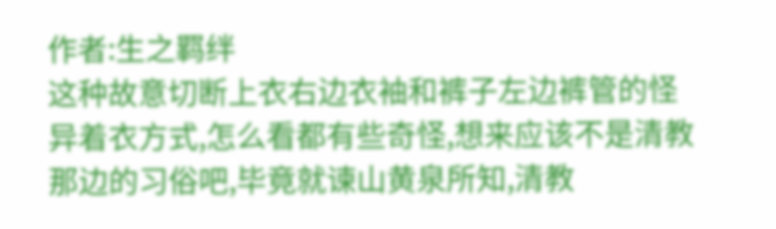作者:生之羁绊
这种故意切断上衣右边衣袖和裤子左边裤管的怪异着衣方式,怎么看都有些奇怪,想来应该不是清教那边的习俗吧,毕竟就谏山黄泉所知,清教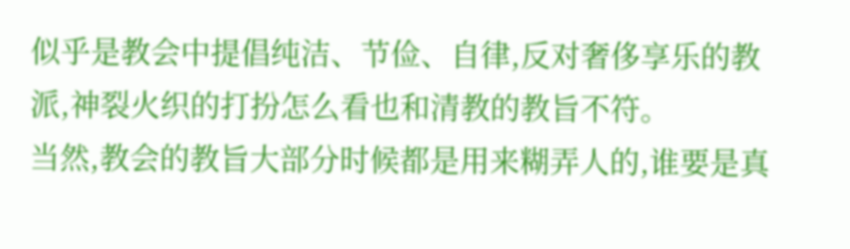似乎是教会中提倡纯洁、节俭、自律,反对奢侈享乐的教派,神裂火织的打扮怎么看也和清教的教旨不符。
当然,教会的教旨大部分时候都是用来糊弄人的,谁要是真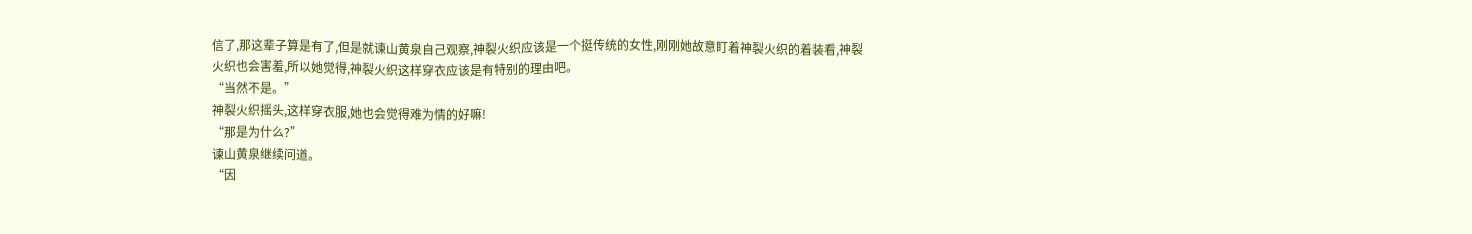信了,那这辈子算是有了,但是就谏山黄泉自己观察,神裂火织应该是一个挺传统的女性,刚刚她故意盯着神裂火织的着装看,神裂火织也会害羞,所以她觉得,神裂火织这样穿衣应该是有特别的理由吧。
“当然不是。”
神裂火织摇头,这样穿衣服,她也会觉得难为情的好嘛!
“那是为什么?”
谏山黄泉继续问道。
“因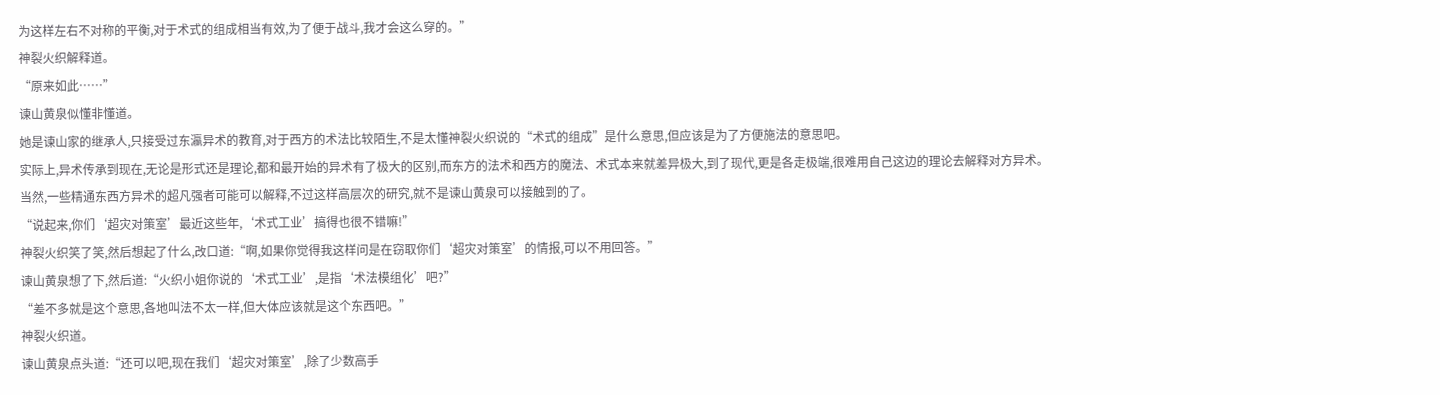为这样左右不对称的平衡,对于术式的组成相当有效,为了便于战斗,我才会这么穿的。”
神裂火织解释道。
“原来如此……”
谏山黄泉似懂非懂道。
她是谏山家的继承人,只接受过东瀛异术的教育,对于西方的术法比较陌生,不是太懂神裂火织说的“术式的组成”是什么意思,但应该是为了方便施法的意思吧。
实际上,异术传承到现在,无论是形式还是理论,都和最开始的异术有了极大的区别,而东方的法术和西方的魔法、术式本来就差异极大,到了现代,更是各走极端,很难用自己这边的理论去解释对方异术。
当然,一些精通东西方异术的超凡强者可能可以解释,不过这样高层次的研究,就不是谏山黄泉可以接触到的了。
“说起来,你们‘超灾对策室’最近这些年,‘术式工业’搞得也很不错嘛!”
神裂火织笑了笑,然后想起了什么,改口道:“啊,如果你觉得我这样问是在窃取你们‘超灾对策室’的情报,可以不用回答。”
谏山黄泉想了下,然后道:“火织小姐你说的‘术式工业’,是指‘术法模组化’吧?”
“差不多就是这个意思,各地叫法不太一样,但大体应该就是这个东西吧。”
神裂火织道。
谏山黄泉点头道:“还可以吧,现在我们‘超灾对策室’,除了少数高手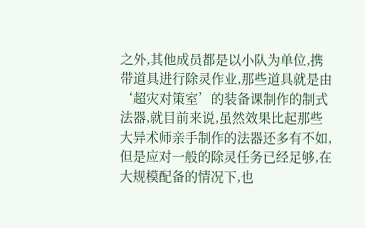之外,其他成员都是以小队为单位,携带道具进行除灵作业,那些道具就是由‘超灾对策室’的装备课制作的制式法器,就目前来说,虽然效果比起那些大异术师亲手制作的法器还多有不如,但是应对一般的除灵任务已经足够,在大规模配备的情况下,也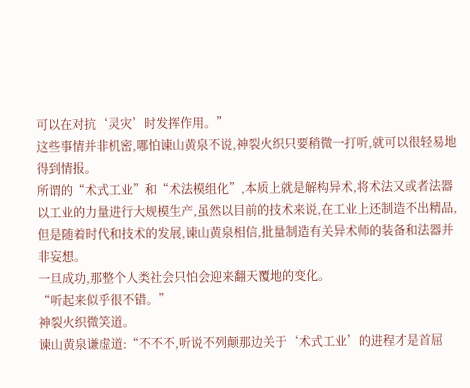可以在对抗‘灵灾’时发挥作用。”
这些事情并非机密,哪怕谏山黄泉不说,神裂火织只要稍微一打听,就可以很轻易地得到情报。
所谓的“术式工业”和“术法模组化”,本质上就是解构异术,将术法又或者法器以工业的力量进行大规模生产,虽然以目前的技术来说,在工业上还制造不出精品,但是随着时代和技术的发展,谏山黄泉相信,批量制造有关异术师的装备和法器并非妄想。
一旦成功,那整个人类社会只怕会迎来翻天覆地的变化。
“听起来似乎很不错。”
神裂火织微笑道。
谏山黄泉谦虚道:“不不不,听说不列颠那边关于‘术式工业’的进程才是首屈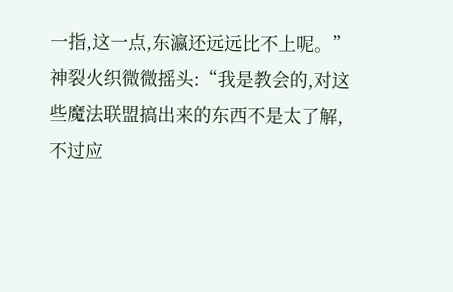一指,这一点,东瀛还远远比不上呢。”
神裂火织微微摇头:“我是教会的,对这些魔法联盟搞出来的东西不是太了解,不过应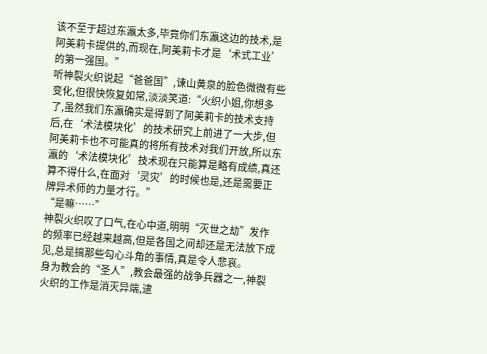该不至于超过东瀛太多,毕竟你们东瀛这边的技术,是阿美莉卡提供的,而现在,阿美莉卡才是‘术式工业’的第一强国。”
听神裂火织说起“爸爸国”,谏山黄泉的脸色微微有些变化,但很快恢复如常,淡淡笑道:“火织小姐,你想多了,虽然我们东瀛确实是得到了阿美莉卡的技术支持后,在‘术法模块化’的技术研究上前进了一大步,但阿美莉卡也不可能真的将所有技术对我们开放,所以东瀛的‘术法模块化’技术现在只能算是略有成绩,真还算不得什么,在面对‘灵灾’的时候也是,还是需要正牌异术师的力量才行。”
“是嘛……”
神裂火织叹了口气,在心中道,明明“灭世之劫”发作的频率已经越来越高,但是各国之间却还是无法放下成见,总是搞那些勾心斗角的事情,真是令人悲哀。
身为教会的“圣人”,教会最强的战争兵器之一,神裂火织的工作是消灭异端,逮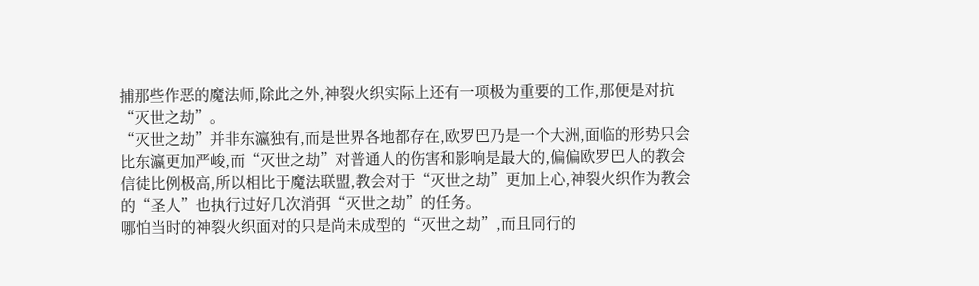捕那些作恶的魔法师,除此之外,神裂火织实际上还有一项极为重要的工作,那便是对抗“灭世之劫”。
“灭世之劫”并非东瀛独有,而是世界各地都存在,欧罗巴乃是一个大洲,面临的形势只会比东瀛更加严峻,而“灭世之劫”对普通人的伤害和影响是最大的,偏偏欧罗巴人的教会信徒比例极高,所以相比于魔法联盟,教会对于“灭世之劫”更加上心,神裂火织作为教会的“圣人”也执行过好几次消弭“灭世之劫”的任务。
哪怕当时的神裂火织面对的只是尚未成型的“灭世之劫”,而且同行的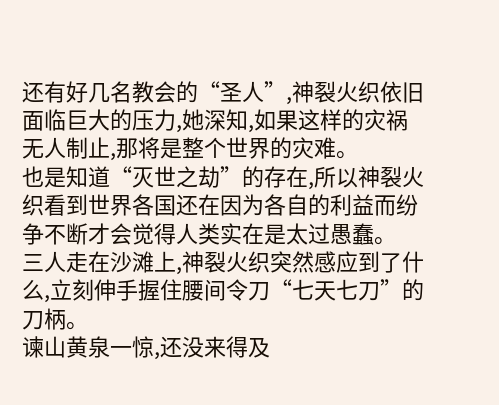还有好几名教会的“圣人”,神裂火织依旧面临巨大的压力,她深知,如果这样的灾祸无人制止,那将是整个世界的灾难。
也是知道“灭世之劫”的存在,所以神裂火织看到世界各国还在因为各自的利益而纷争不断才会觉得人类实在是太过愚蠢。
三人走在沙滩上,神裂火织突然感应到了什么,立刻伸手握住腰间令刀“七天七刀”的刀柄。
谏山黄泉一惊,还没来得及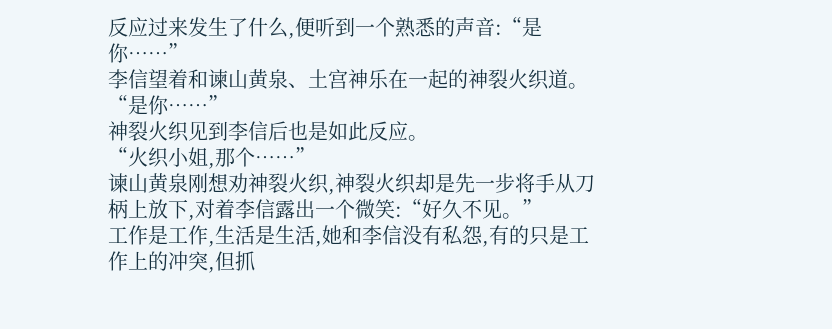反应过来发生了什么,便听到一个熟悉的声音:“是你……”
李信望着和谏山黄泉、土宫神乐在一起的神裂火织道。
“是你……”
神裂火织见到李信后也是如此反应。
“火织小姐,那个……”
谏山黄泉刚想劝神裂火织,神裂火织却是先一步将手从刀柄上放下,对着李信露出一个微笑:“好久不见。”
工作是工作,生活是生活,她和李信没有私怨,有的只是工作上的冲突,但抓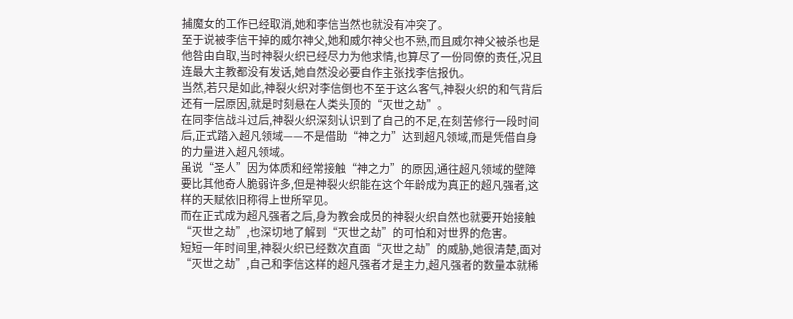捕魔女的工作已经取消,她和李信当然也就没有冲突了。
至于说被李信干掉的威尔神父,她和威尔神父也不熟,而且威尔神父被杀也是他咎由自取,当时神裂火织已经尽力为他求情,也算尽了一份同僚的责任,况且连最大主教都没有发话,她自然没必要自作主张找李信报仇。
当然,若只是如此,神裂火织对李信倒也不至于这么客气,神裂火织的和气背后还有一层原因,就是时刻悬在人类头顶的“灭世之劫”。
在同李信战斗过后,神裂火织深刻认识到了自己的不足,在刻苦修行一段时间后,正式踏入超凡领域——不是借助“神之力”达到超凡领域,而是凭借自身的力量进入超凡领域。
虽说“圣人”因为体质和经常接触“神之力”的原因,通往超凡领域的壁障要比其他奇人脆弱许多,但是神裂火织能在这个年龄成为真正的超凡强者,这样的天赋依旧称得上世所罕见。
而在正式成为超凡强者之后,身为教会成员的神裂火织自然也就要开始接触“灭世之劫”,也深切地了解到“灭世之劫”的可怕和对世界的危害。
短短一年时间里,神裂火织已经数次直面“灭世之劫”的威胁,她很清楚,面对“灭世之劫”,自己和李信这样的超凡强者才是主力,超凡强者的数量本就稀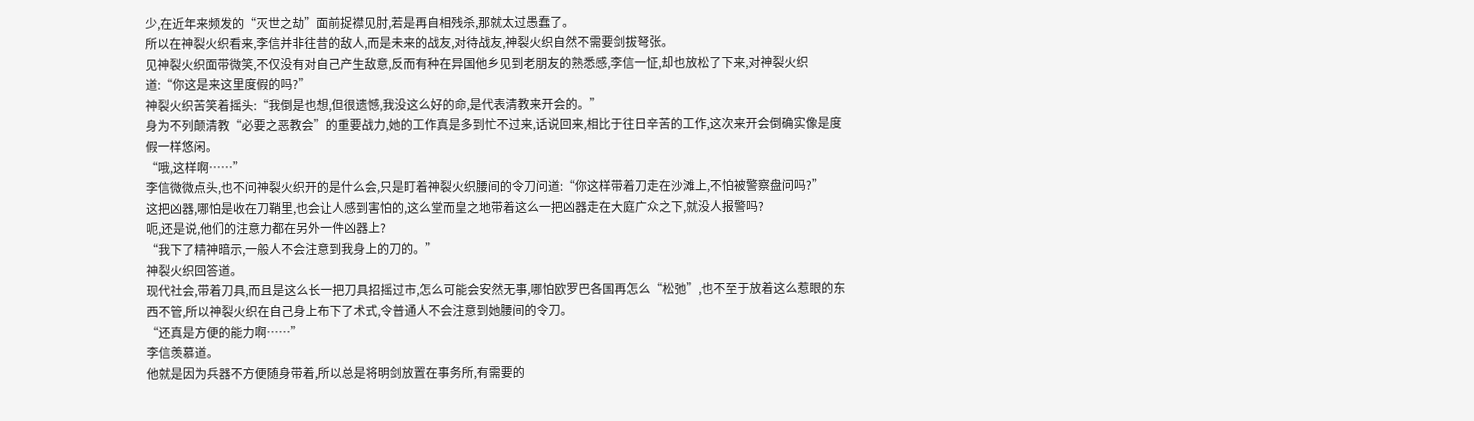少,在近年来频发的“灭世之劫”面前捉襟见肘,若是再自相残杀,那就太过愚蠢了。
所以在神裂火织看来,李信并非往昔的敌人,而是未来的战友,对待战友,神裂火织自然不需要剑拔弩张。
见神裂火织面带微笑,不仅没有对自己产生敌意,反而有种在异国他乡见到老朋友的熟悉感,李信一怔,却也放松了下来,对神裂火织道:“你这是来这里度假的吗?”
神裂火织苦笑着摇头:“我倒是也想,但很遗憾,我没这么好的命,是代表清教来开会的。”
身为不列颠清教“必要之恶教会”的重要战力,她的工作真是多到忙不过来,话说回来,相比于往日辛苦的工作,这次来开会倒确实像是度假一样悠闲。
“哦,这样啊……”
李信微微点头,也不问神裂火织开的是什么会,只是盯着神裂火织腰间的令刀问道:“你这样带着刀走在沙滩上,不怕被警察盘问吗?”
这把凶器,哪怕是收在刀鞘里,也会让人感到害怕的,这么堂而皇之地带着这么一把凶器走在大庭广众之下,就没人报警吗?
呃,还是说,他们的注意力都在另外一件凶器上?
“我下了精神暗示,一般人不会注意到我身上的刀的。”
神裂火织回答道。
现代社会,带着刀具,而且是这么长一把刀具招摇过市,怎么可能会安然无事,哪怕欧罗巴各国再怎么“松弛”,也不至于放着这么惹眼的东西不管,所以神裂火织在自己身上布下了术式,令普通人不会注意到她腰间的令刀。
“还真是方便的能力啊……”
李信羡慕道。
他就是因为兵器不方便随身带着,所以总是将明剑放置在事务所,有需要的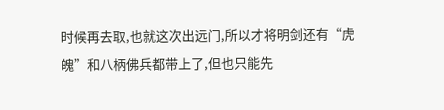时候再去取,也就这次出远门,所以才将明剑还有“虎魄”和八柄佛兵都带上了,但也只能先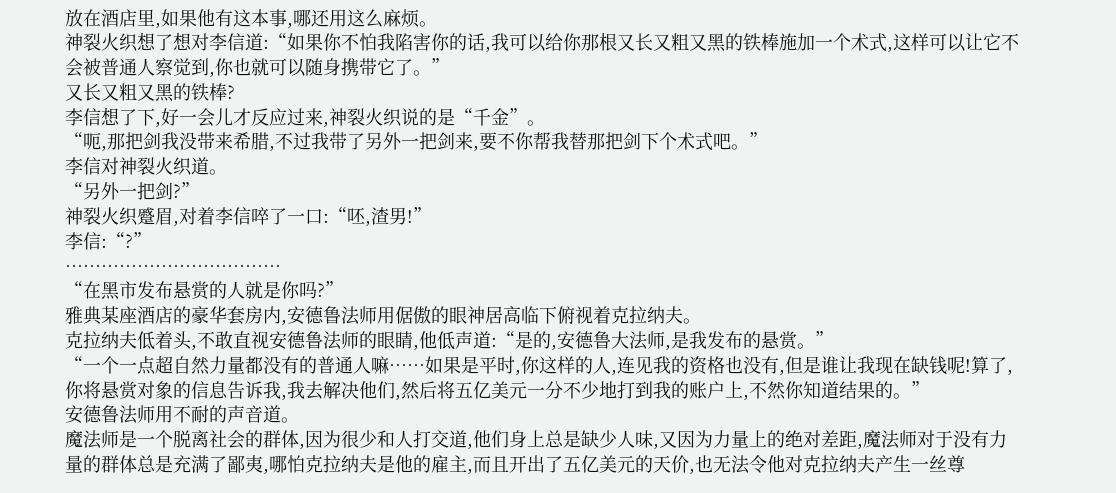放在酒店里,如果他有这本事,哪还用这么麻烦。
神裂火织想了想对李信道:“如果你不怕我陷害你的话,我可以给你那根又长又粗又黑的铁棒施加一个术式,这样可以让它不会被普通人察觉到,你也就可以随身携带它了。”
又长又粗又黑的铁棒?
李信想了下,好一会儿才反应过来,神裂火织说的是“千金”。
“呃,那把剑我没带来希腊,不过我带了另外一把剑来,要不你帮我替那把剑下个术式吧。”
李信对神裂火织道。
“另外一把剑?”
神裂火织蹙眉,对着李信啐了一口:“呸,渣男!”
李信:“?”
………………………………
“在黑市发布悬赏的人就是你吗?”
雅典某座酒店的豪华套房内,安德鲁法师用倨傲的眼神居高临下俯视着克拉纳夫。
克拉纳夫低着头,不敢直视安德鲁法师的眼睛,他低声道:“是的,安德鲁大法师,是我发布的悬赏。”
“一个一点超自然力量都没有的普通人嘛……如果是平时,你这样的人,连见我的资格也没有,但是谁让我现在缺钱呢!算了,你将悬赏对象的信息告诉我,我去解决他们,然后将五亿美元一分不少地打到我的账户上,不然你知道结果的。”
安德鲁法师用不耐的声音道。
魔法师是一个脱离社会的群体,因为很少和人打交道,他们身上总是缺少人味,又因为力量上的绝对差距,魔法师对于没有力量的群体总是充满了鄙夷,哪怕克拉纳夫是他的雇主,而且开出了五亿美元的天价,也无法令他对克拉纳夫产生一丝尊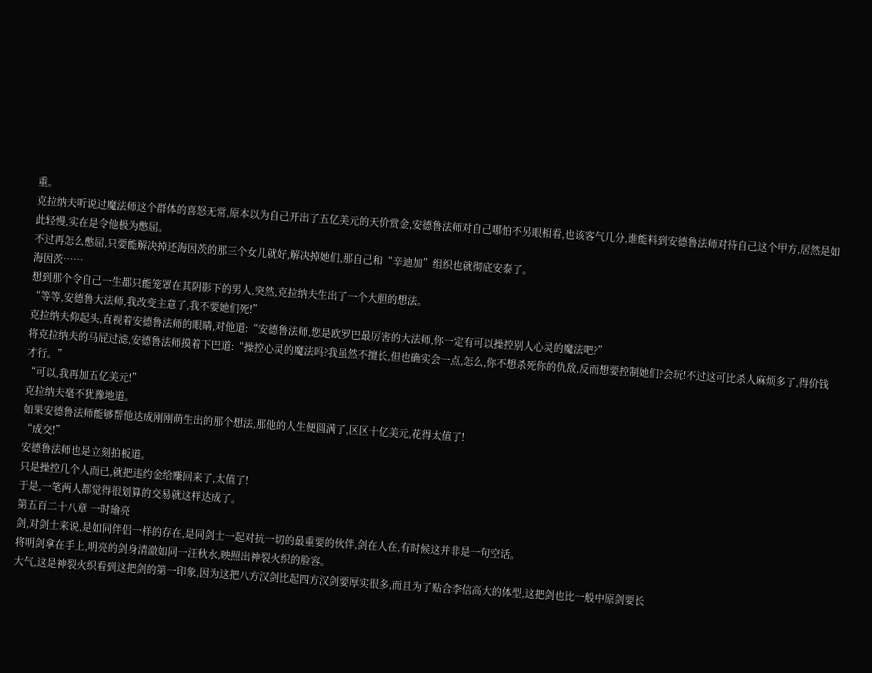重。
克拉纳夫听说过魔法师这个群体的喜怒无常,原本以为自己开出了五亿美元的天价赏金,安德鲁法师对自己哪怕不另眼相看,也该客气几分,谁能料到安德鲁法师对待自己这个甲方,居然是如此轻慢,实在是令他极为憋屈。
不过再怎么憋屈,只要能解决掉还海因茨的那三个女儿就好,解决掉她们,那自己和“辛迪加”组织也就彻底安泰了。
海因茨……
想到那个令自己一生都只能笼罩在其阴影下的男人,突然,克拉纳夫生出了一个大胆的想法。
“等等,安德鲁大法师,我改变主意了,我不要她们死!”
克拉纳夫仰起头,直视着安德鲁法师的眼睛,对他道:“安德鲁法师,您是欧罗巴最厉害的大法师,你一定有可以操控别人心灵的魔法吧?”
将克拉纳夫的马屁过滤,安德鲁法师摸着下巴道:“操控心灵的魔法吗?我虽然不擅长,但也确实会一点,怎么,你不想杀死你的仇敌,反而想要控制她们?会玩!不过这可比杀人麻烦多了,得价钱才行。”
“可以,我再加五亿美元!”
克拉纳夫毫不犹豫地道。
如果安德鲁法师能够帮他达成刚刚萌生出的那个想法,那他的人生便圆满了,区区十亿美元,花得太值了!
“成交!”
安德鲁法师也是立刻拍板道。
只是操控几个人而已,就把违约金给赚回来了,太值了!
于是,一笔两人都觉得很划算的交易就这样达成了。
第五百二十八章 一时瑜亮
剑,对剑士来说,是如同伴侣一样的存在,是同剑士一起对抗一切的最重要的伙伴,剑在人在,有时候这并非是一句空话。
将明剑拿在手上,明亮的剑身清澈如同一汪秋水,映照出神裂火织的脸容。
大气,这是神裂火织看到这把剑的第一印象,因为这把八方汉剑比起四方汉剑要厚实很多,而且为了贴合李信高大的体型,这把剑也比一般中原剑要长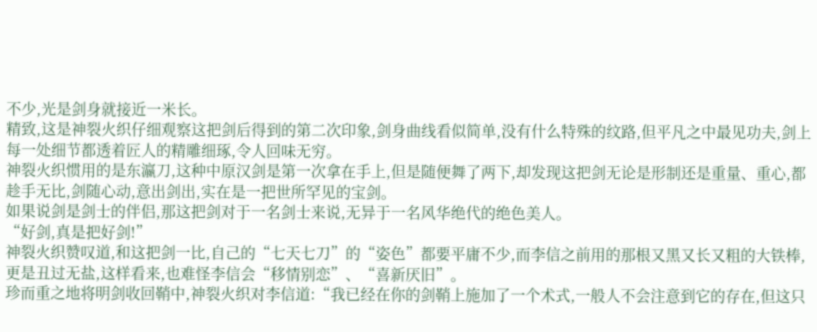不少,光是剑身就接近一米长。
精致,这是神裂火织仔细观察这把剑后得到的第二次印象,剑身曲线看似简单,没有什么特殊的纹路,但平凡之中最见功夫,剑上每一处细节都透着匠人的精雕细琢,令人回味无穷。
神裂火织惯用的是东瀛刀,这种中原汉剑是第一次拿在手上,但是随便舞了两下,却发现这把剑无论是形制还是重量、重心,都趁手无比,剑随心动,意出剑出,实在是一把世所罕见的宝剑。
如果说剑是剑士的伴侣,那这把剑对于一名剑士来说,无异于一名风华绝代的绝色美人。
“好剑,真是把好剑!”
神裂火织赞叹道,和这把剑一比,自己的“七天七刀”的“姿色”都要平庸不少,而李信之前用的那根又黑又长又粗的大铁棒,更是丑过无盐,这样看来,也难怪李信会“移情别恋”、“喜新厌旧”。
珍而重之地将明剑收回鞘中,神裂火织对李信道:“我已经在你的剑鞘上施加了一个术式,一般人不会注意到它的存在,但这只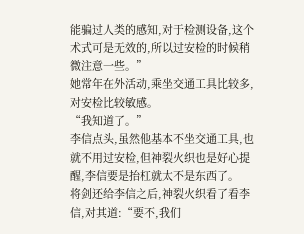能骗过人类的感知,对于检测设备,这个术式可是无效的,所以过安检的时候稍微注意一些。”
她常年在外活动,乘坐交通工具比较多,对安检比较敏感。
“我知道了。”
李信点头,虽然他基本不坐交通工具,也就不用过安检,但神裂火织也是好心提醒,李信要是抬杠就太不是东西了。
将剑还给李信之后,神裂火织看了看李信,对其道:“要不,我们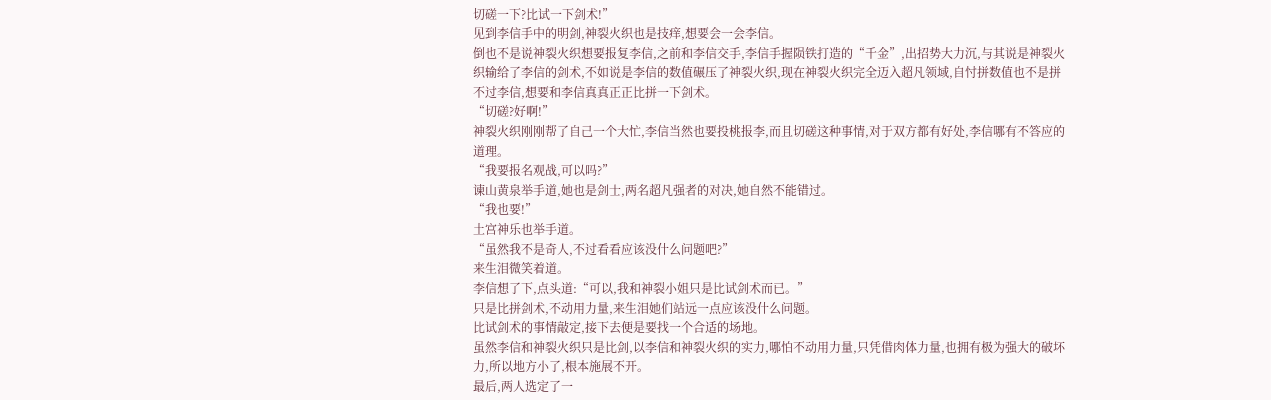切磋一下?比试一下剑术!”
见到李信手中的明剑,神裂火织也是技痒,想要会一会李信。
倒也不是说神裂火织想要报复李信,之前和李信交手,李信手握陨铁打造的“千金”,出招势大力沉,与其说是神裂火织输给了李信的剑术,不如说是李信的数值碾压了神裂火织,现在神裂火织完全迈入超凡领域,自忖拼数值也不是拼不过李信,想要和李信真真正正比拼一下剑术。
“切磋?好啊!”
神裂火织刚刚帮了自己一个大忙,李信当然也要投桃报李,而且切磋这种事情,对于双方都有好处,李信哪有不答应的道理。
“我要报名观战,可以吗?”
谏山黄泉举手道,她也是剑士,两名超凡强者的对决,她自然不能错过。
“我也要!”
土宫神乐也举手道。
“虽然我不是奇人,不过看看应该没什么问题吧?”
来生泪微笑着道。
李信想了下,点头道:“可以,我和神裂小姐只是比试剑术而已。”
只是比拼剑术,不动用力量,来生泪她们站远一点应该没什么问题。
比试剑术的事情敲定,接下去便是要找一个合适的场地。
虽然李信和神裂火织只是比剑,以李信和神裂火织的实力,哪怕不动用力量,只凭借肉体力量,也拥有极为强大的破坏力,所以地方小了,根本施展不开。
最后,两人选定了一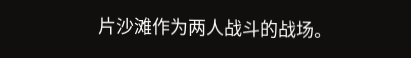片沙滩作为两人战斗的战场。